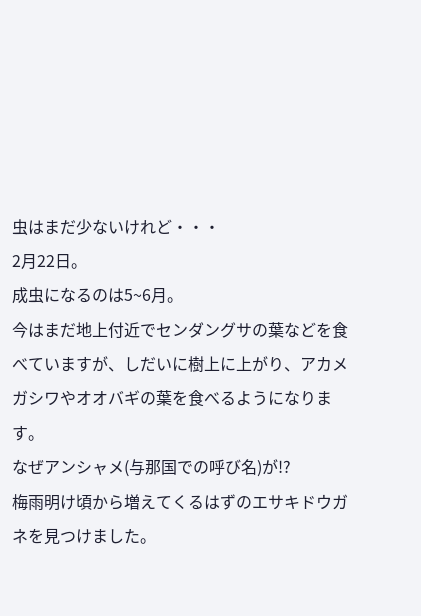虫はまだ少ないけれど・・・
2月22日。
成虫になるのは5~6月。
今はまだ地上付近でセンダングサの葉などを食べていますが、しだいに樹上に上がり、アカメガシワやオオバギの葉を食べるようになります。
なぜアンシャメ(与那国での呼び名)が!?
梅雨明け頃から増えてくるはずのエサキドウガネを見つけました。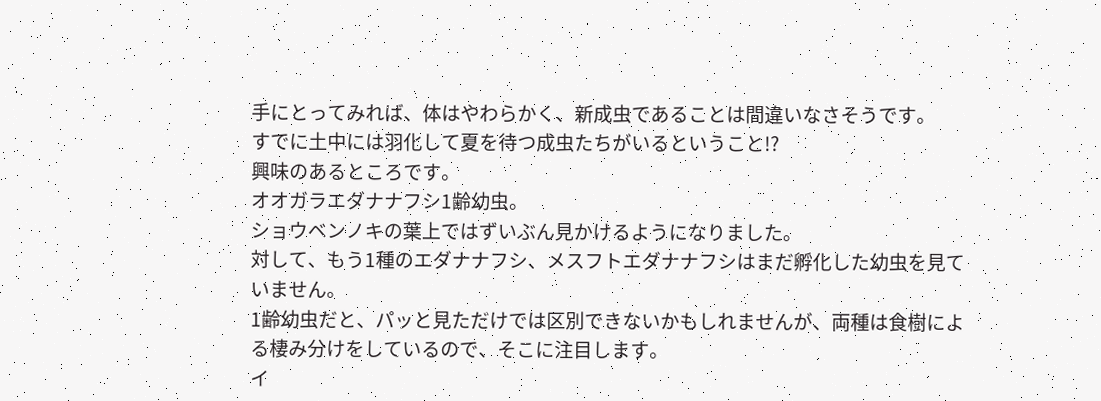手にとってみれば、体はやわらかく、新成虫であることは間違いなさそうです。
すでに土中には羽化して夏を待つ成虫たちがいるということ!?
興味のあるところです。
オオガラエダナナフシ1齢幼虫。
ショウベンノキの葉上ではずいぶん見かけるようになりました。
対して、もう1種のエダナナフシ、メスフトエダナナフシはまだ孵化した幼虫を見ていません。
1齢幼虫だと、パッと見ただけでは区別できないかもしれませんが、両種は食樹による棲み分けをしているので、そこに注目します。
イ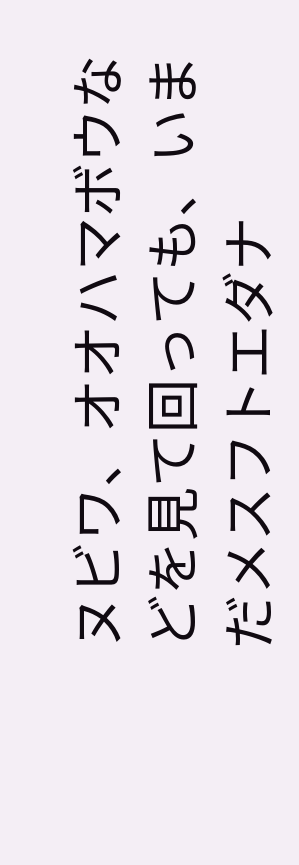ヌビワ、オオハマボウなどを見て回っても、いまだメスフトエダナ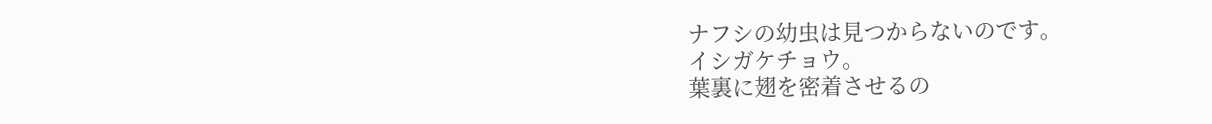ナフシの幼虫は見つからないのです。
イシガケチョウ。
葉裏に翅を密着させるの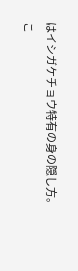はイシガケチョウ特有の身の隠し方。
こ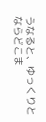うなると、ゆっくりとならどこま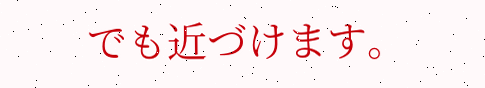でも近づけます。